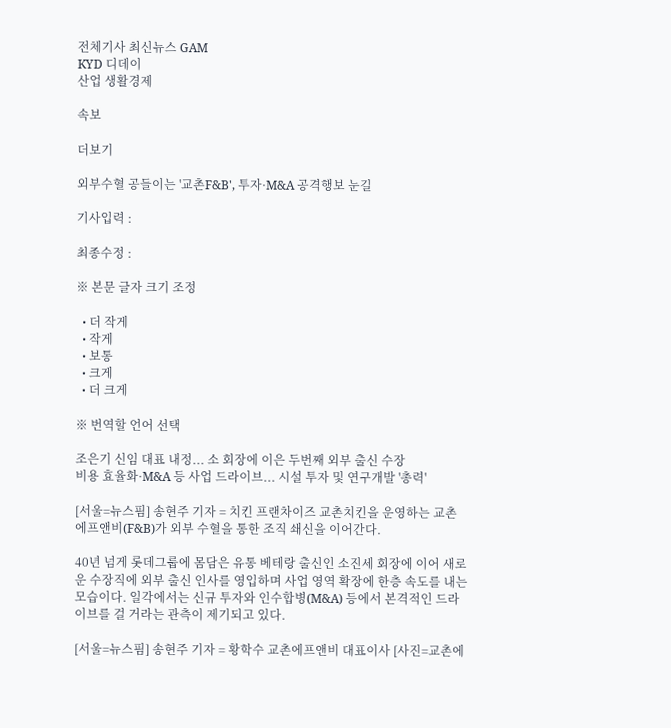전체기사 최신뉴스 GAM
KYD 디데이
산업 생활경제

속보

더보기

외부수혈 공들이는 '교촌F&B', 투자·M&A 공격행보 눈길

기사입력 :

최종수정 :

※ 본문 글자 크기 조정

  • 더 작게
  • 작게
  • 보통
  • 크게
  • 더 크게

※ 번역할 언어 선택

조은기 신임 대표 내정... 소 회장에 이은 두번째 외부 출신 수장
비용 효율화·M&A 등 사업 드라이브... 시설 투자 및 연구개발 '총력'

[서울=뉴스핌] 송현주 기자 = 치킨 프랜차이즈 교촌치킨을 운영하는 교촌에프앤비(F&B)가 외부 수혈을 통한 조직 쇄신을 이어간다.

40년 넘게 롯데그룹에 몸담은 유통 베테랑 출신인 소진세 회장에 이어 새로운 수장직에 외부 출신 인사를 영입하며 사업 영역 확장에 한층 속도를 내는 모습이다. 일각에서는 신규 투자와 인수합병(M&A) 등에서 본격적인 드라이브를 걸 거라는 관측이 제기되고 있다.

[서울=뉴스핌] 송현주 기자 = 황학수 교촌에프앤비 대표이사 [사진=교촌에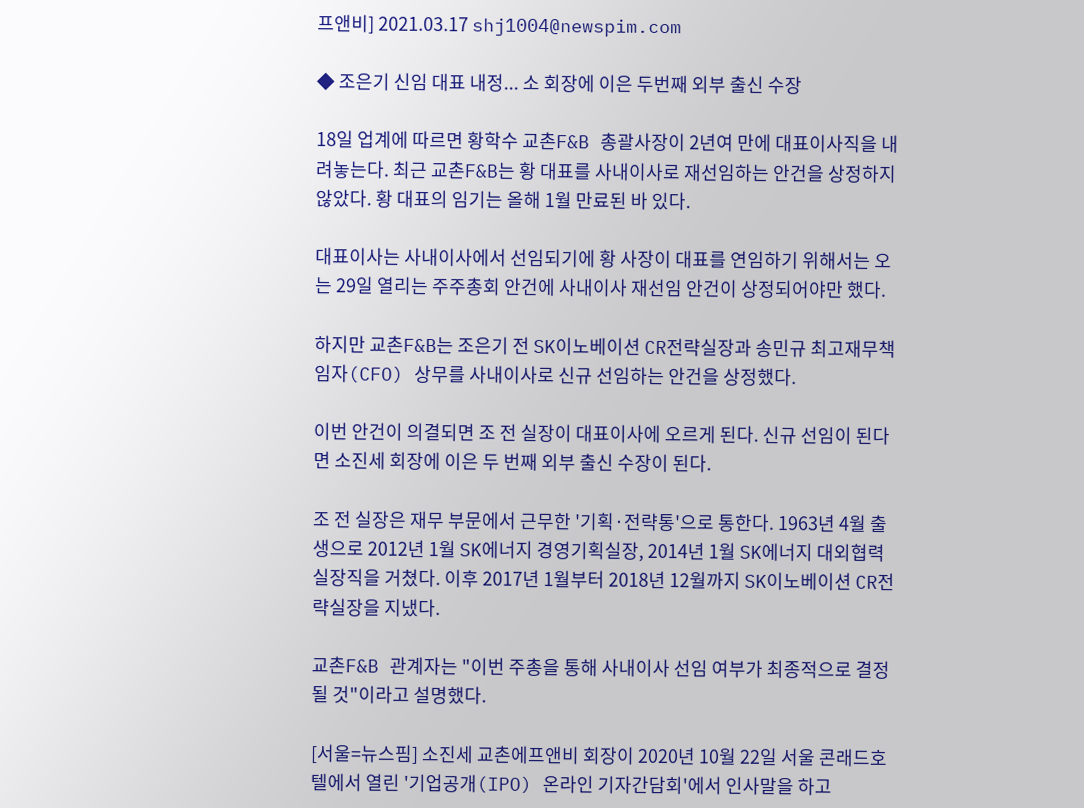프앤비] 2021.03.17 shj1004@newspim.com

◆ 조은기 신임 대표 내정... 소 회장에 이은 두번째 외부 출신 수장

18일 업계에 따르면 황학수 교촌F&B 총괄사장이 2년여 만에 대표이사직을 내려놓는다. 최근 교촌F&B는 황 대표를 사내이사로 재선임하는 안건을 상정하지 않았다. 황 대표의 임기는 올해 1월 만료된 바 있다.

대표이사는 사내이사에서 선임되기에 황 사장이 대표를 연임하기 위해서는 오는 29일 열리는 주주총회 안건에 사내이사 재선임 안건이 상정되어야만 했다.

하지만 교촌F&B는 조은기 전 SK이노베이션 CR전략실장과 송민규 최고재무책임자(CFO) 상무를 사내이사로 신규 선임하는 안건을 상정했다.

이번 안건이 의결되면 조 전 실장이 대표이사에 오르게 된다. 신규 선임이 된다면 소진세 회장에 이은 두 번째 외부 출신 수장이 된다.

조 전 실장은 재무 부문에서 근무한 '기획·전략통'으로 통한다. 1963년 4월 출생으로 2012년 1월 SK에너지 경영기획실장, 2014년 1월 SK에너지 대외협력실장직을 거쳤다. 이후 2017년 1월부터 2018년 12월까지 SK이노베이션 CR전략실장을 지냈다.

교촌F&B 관계자는 "이번 주총을 통해 사내이사 선임 여부가 최종적으로 결정될 것"이라고 설명했다.

[서울=뉴스핌] 소진세 교촌에프앤비 회장이 2020년 10월 22일 서울 콘래드호텔에서 열린 '기업공개(IPO) 온라인 기자간담회'에서 인사말을 하고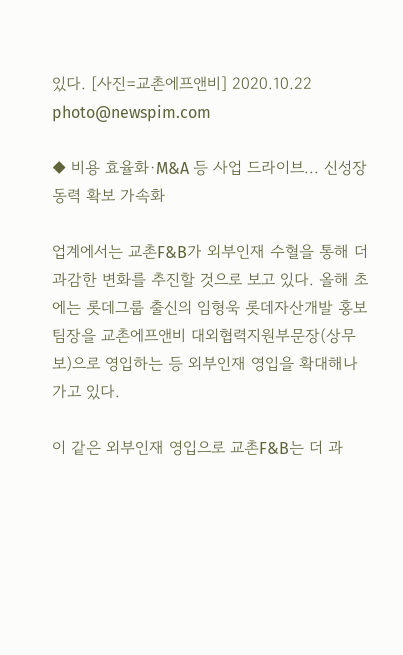있다. [사진=교촌에프앤비] 2020.10.22 photo@newspim.com

◆ 비용 효율화·M&A 등 사업 드라이브... 신성장동력 확보 가속화

업계에서는 교촌F&B가 외부인재 수혈을 통해 더 과감한 변화를 추진할 것으로 보고 있다. 올해 초에는 롯데그룹 출신의 임형욱 롯데자산개발 홍보팀장을 교촌에프앤비 대외협력지원부문장(상무보)으로 영입하는 등 외부인재 영입을 확대해나가고 있다.

이 같은 외부인재 영입으로 교촌F&B는 더 과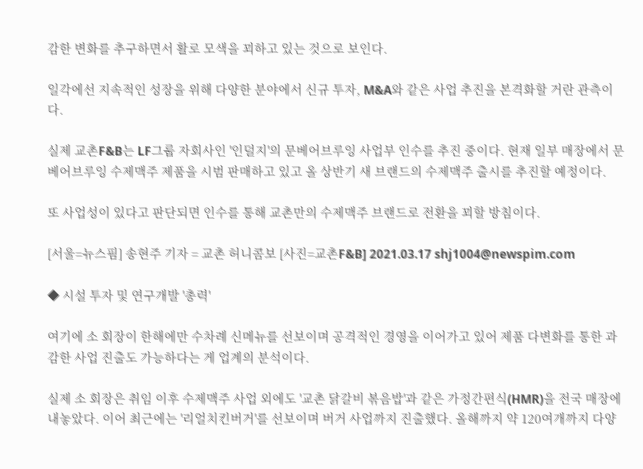감한 변화를 추구하면서 활로 모색을 꾀하고 있는 것으로 보인다.

일각에선 지속적인 성장을 위해 다양한 분야에서 신규 투자, M&A와 같은 사업 추진을 본격화할 거란 관측이다.

실제 교촌F&B는 LF그룹 자회사인 '인덜지'의 문베어브루잉 사업부 인수를 추진 중이다. 현재 일부 매장에서 문베어브루잉 수제맥주 제품을 시범 판매하고 있고 올 상반기 새 브랜드의 수제맥주 출시를 추진할 예정이다.

또 사업성이 있다고 판단되면 인수를 통해 교촌만의 수제맥주 브랜드로 전환을 꾀할 방침이다.

[서울=뉴스핌] 송현주 기자 = 교촌 허니콤보 [사진=교촌F&B] 2021.03.17 shj1004@newspim.com

◆ 시설 투자 및 연구개발 '총력'

여기에 소 회장이 한해에만 수차례 신메뉴를 선보이며 공격적인 경영을 이어가고 있어 제품 다변화를 통한 과감한 사업 진출도 가능하다는 게 업계의 분석이다.

실제 소 회장은 취임 이후 수제맥주 사업 외에도 '교촌 닭갈비 볶음밥'과 같은 가정간편식(HMR)을 전국 매장에 내놓았다. 이어 최근에는 '리얼치킨버거'를 선보이며 버거 사업까지 진출했다. 올해까지 약 120여개까지 다양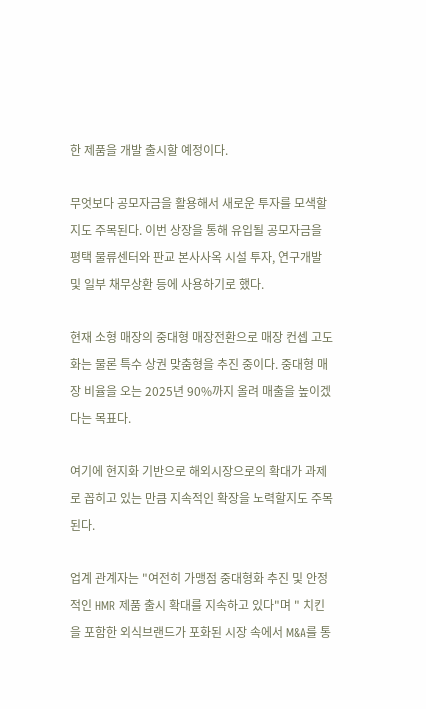한 제품을 개발 출시할 예정이다.

무엇보다 공모자금을 활용해서 새로운 투자를 모색할 지도 주목된다. 이번 상장을 통해 유입될 공모자금을 평택 물류센터와 판교 본사사옥 시설 투자, 연구개발 및 일부 채무상환 등에 사용하기로 했다.

현재 소형 매장의 중대형 매장전환으로 매장 컨셉 고도화는 물론 특수 상권 맞춤형을 추진 중이다. 중대형 매장 비율을 오는 2025년 90%까지 올려 매출을 높이겠다는 목표다.

여기에 현지화 기반으로 해외시장으로의 확대가 과제로 꼽히고 있는 만큼 지속적인 확장을 노력할지도 주목된다.

업계 관계자는 "여전히 가맹점 중대형화 추진 및 안정적인 HMR 제품 출시 확대를 지속하고 있다"며 " 치킨을 포함한 외식브랜드가 포화된 시장 속에서 M&A를 통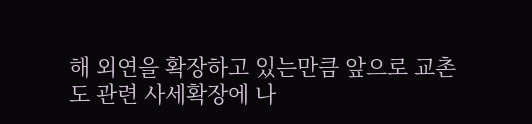해 외연을 확장하고 있는만큼 앞으로 교촌도 관련 사세확장에 나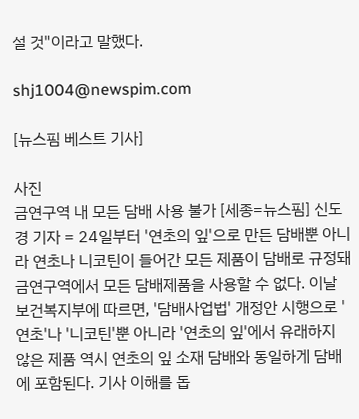설 것"이라고 말했다.

shj1004@newspim.com

[뉴스핌 베스트 기사]

사진
금연구역 내 모든 담배 사용 불가 [세종=뉴스핌] 신도경 기자 = 24일부터 '연초의 잎'으로 만든 담배뿐 아니라 연초나 니코틴이 들어간 모든 제품이 담배로 규정돼 금연구역에서 모든 담배제품을 사용할 수 없다. 이날 보건복지부에 따르면, '담배사업법' 개정안 시행으로 '연초'나 '니코틴'뿐 아니라 '연초의 잎'에서 유래하지 않은 제품 역시 연초의 잎 소재 담배와 동일하게 담배에 포함된다. 기사 이해를 돕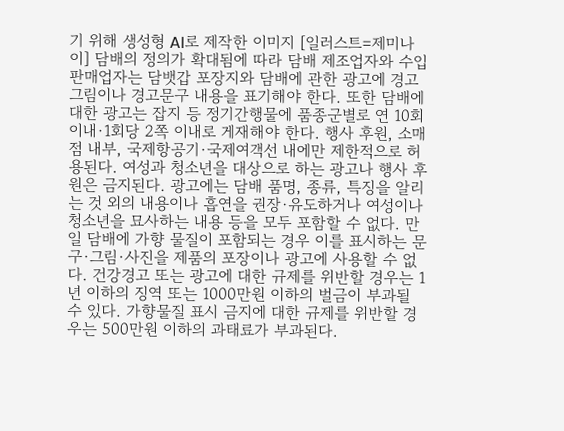기 위해 생성형 AI로 제작한 이미지 [일러스트=제미나이] 담배의 정의가 확대됨에 따라 담배 제조업자와 수입판매업자는 담뱃갑 포장지와 담배에 관한 광고에 경고 그림이나 경고문구 내용을 표기해야 한다. 또한 담배에 대한 광고는 잡지 등 정기간행물에 품종군별로 연 10회 이내·1회당 2쪽 이내로 게재해야 한다. 행사 후원, 소매점 내부, 국제항공기·국제여객선 내에만 제한적으로 허용된다. 여성과 청소년을 대상으로 하는 광고나 행사 후원은 금지된다. 광고에는 담배 품명, 종류, 특징을 알리는 것 외의 내용이나 흡연을 권장·유도하거나 여성이나 청소년을 묘사하는 내용 등을 모두 포함할 수 없다. 만일 담배에 가향 물질이 포함되는 경우 이를 표시하는 문구·그림·사진을 제품의 포장이나 광고에 사용할 수 없다. 건강경고 또는 광고에 대한 규제를 위반할 경우는 1년 이하의 징역 또는 1000만원 이하의 벌금이 부과될 수 있다. 가향물질 표시 금지에 대한 규제를 위반할 경우는 500만원 이하의 과태료가 부과된다.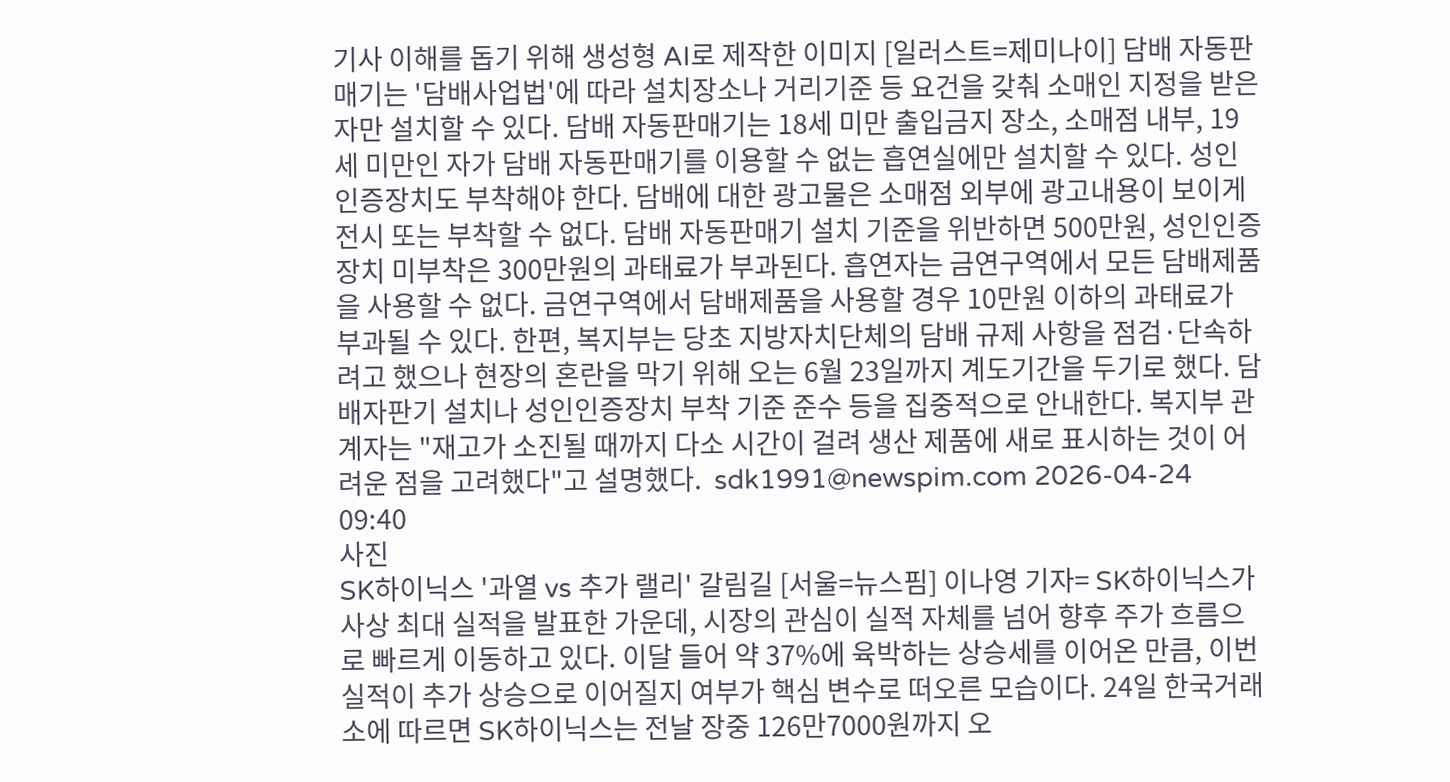기사 이해를 돕기 위해 생성형 AI로 제작한 이미지 [일러스트=제미나이] 담배 자동판매기는 '담배사업법'에 따라 설치장소나 거리기준 등 요건을 갖춰 소매인 지정을 받은 자만 설치할 수 있다. 담배 자동판매기는 18세 미만 출입금지 장소, 소매점 내부, 19세 미만인 자가 담배 자동판매기를 이용할 수 없는 흡연실에만 설치할 수 있다. 성인인증장치도 부착해야 한다. 담배에 대한 광고물은 소매점 외부에 광고내용이 보이게 전시 또는 부착할 수 없다. 담배 자동판매기 설치 기준을 위반하면 500만원, 성인인증장치 미부착은 300만원의 과태료가 부과된다. 흡연자는 금연구역에서 모든 담배제품을 사용할 수 없다. 금연구역에서 담배제품을 사용할 경우 10만원 이하의 과태료가 부과될 수 있다. 한편, 복지부는 당초 지방자치단체의 담배 규제 사항을 점검·단속하려고 했으나 현장의 혼란을 막기 위해 오는 6월 23일까지 계도기간을 두기로 했다. 담배자판기 설치나 성인인증장치 부착 기준 준수 등을 집중적으로 안내한다. 복지부 관계자는 "재고가 소진될 때까지 다소 시간이 걸려 생산 제품에 새로 표시하는 것이 어려운 점을 고려했다"고 설명했다.  sdk1991@newspim.com 2026-04-24 09:40
사진
SK하이닉스 '과열 vs 추가 랠리' 갈림길 [서울=뉴스핌] 이나영 기자= SK하이닉스가 사상 최대 실적을 발표한 가운데, 시장의 관심이 실적 자체를 넘어 향후 주가 흐름으로 빠르게 이동하고 있다. 이달 들어 약 37%에 육박하는 상승세를 이어온 만큼, 이번 실적이 추가 상승으로 이어질지 여부가 핵심 변수로 떠오른 모습이다. 24일 한국거래소에 따르면 SK하이닉스는 전날 장중 126만7000원까지 오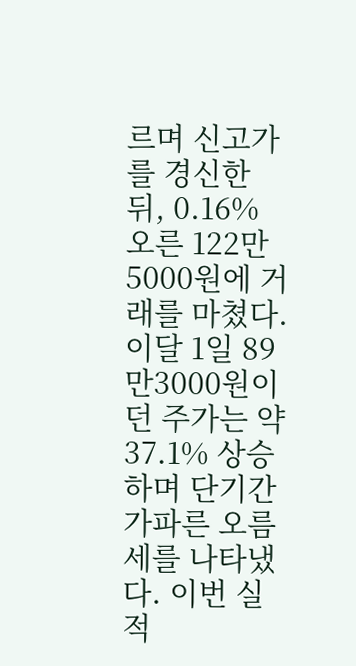르며 신고가를 경신한 뒤, 0.16% 오른 122만5000원에 거래를 마쳤다. 이달 1일 89만3000원이던 주가는 약 37.1% 상승하며 단기간 가파른 오름세를 나타냈다. 이번 실적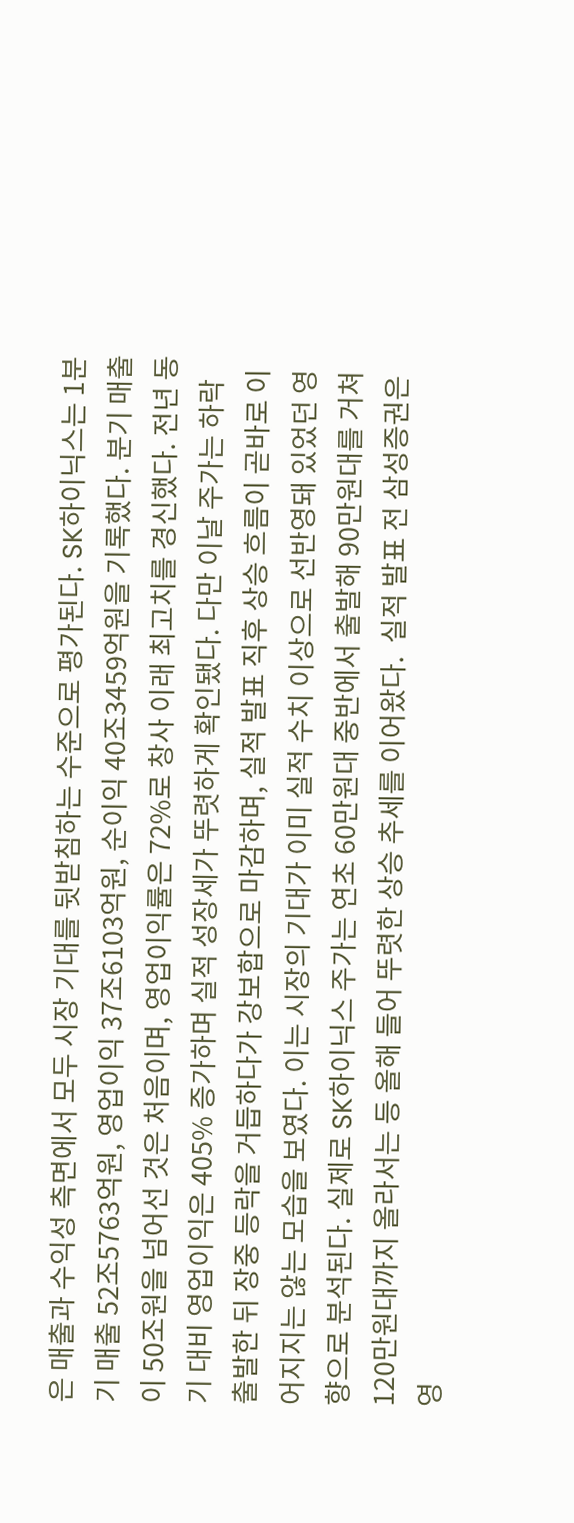은 매출과 수익성 측면에서 모두 시장 기대를 뒷받침하는 수준으로 평가된다. SK하이닉스는 1분기 매출 52조5763억원, 영업이익 37조6103억원, 순이익 40조3459억원을 기록했다. 분기 매출이 50조원을 넘어선 것은 처음이며, 영업이익률은 72%로 창사 이래 최고치를 경신했다. 전년 동기 대비 영업이익은 405% 증가하며 실적 성장세가 뚜렷하게 확인됐다. 다만 이날 주가는 하락 출발한 뒤 장중 등락을 거듭하다가 강보합으로 마감하며, 실적 발표 직후 상승 흐름이 곧바로 이어지지는 않는 모습을 보였다. 이는 시장의 기대가 이미 실적 수치 이상으로 선반영돼 있었던 영향으로 분석된다. 실제로 SK하이닉스 주가는 연초 60만원대 중반에서 출발해 90만원대를 거쳐 120만원대까지 올라서는 등 올해 들어 뚜렷한 상승 추세를 이어왔다.  실적 발표 전 삼성증권은 영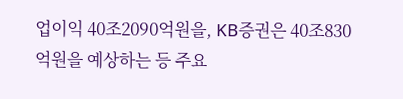업이익 40조2090억원을, KB증권은 40조830억원을 예상하는 등 주요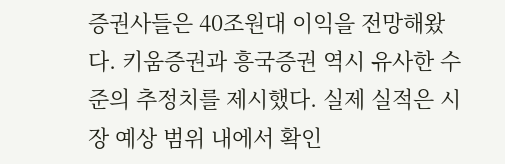증권사들은 40조원대 이익을 전망해왔다. 키움증권과 흥국증권 역시 유사한 수준의 추정치를 제시했다. 실제 실적은 시장 예상 범위 내에서 확인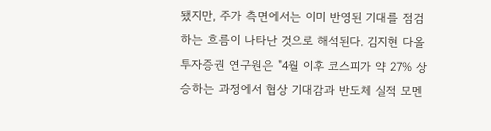됐지만, 주가 측면에서는 이미 반영된 기대를 점검하는 흐름이 나타난 것으로 해석된다. 김지현 다올투자증권 연구원은 "4월 이후 코스피가 약 27% 상승하는 과정에서 협상 기대감과 반도체 실적 모멘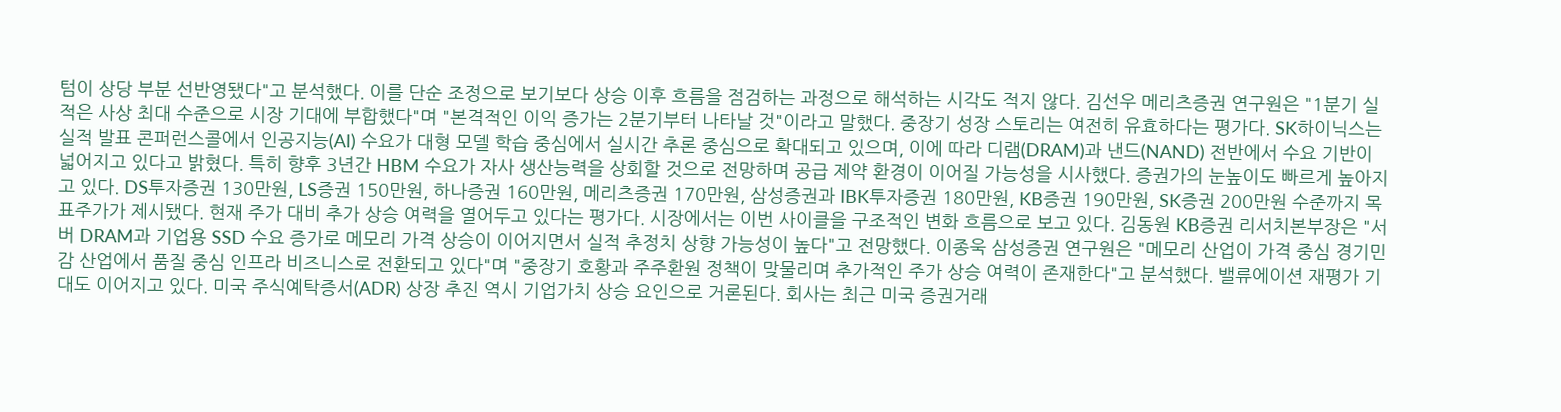텀이 상당 부분 선반영됐다"고 분석했다. 이를 단순 조정으로 보기보다 상승 이후 흐름을 점검하는 과정으로 해석하는 시각도 적지 않다. 김선우 메리츠증권 연구원은 "1분기 실적은 사상 최대 수준으로 시장 기대에 부합했다"며 "본격적인 이익 증가는 2분기부터 나타날 것"이라고 말했다. 중장기 성장 스토리는 여전히 유효하다는 평가다. SK하이닉스는 실적 발표 콘퍼런스콜에서 인공지능(AI) 수요가 대형 모델 학습 중심에서 실시간 추론 중심으로 확대되고 있으며, 이에 따라 디램(DRAM)과 낸드(NAND) 전반에서 수요 기반이 넓어지고 있다고 밝혔다. 특히 향후 3년간 HBM 수요가 자사 생산능력을 상회할 것으로 전망하며 공급 제약 환경이 이어질 가능성을 시사했다. 증권가의 눈높이도 빠르게 높아지고 있다. DS투자증권 130만원, LS증권 150만원, 하나증권 160만원, 메리츠증권 170만원, 삼성증권과 IBK투자증권 180만원, KB증권 190만원, SK증권 200만원 수준까지 목표주가가 제시됐다. 현재 주가 대비 추가 상승 여력을 열어두고 있다는 평가다. 시장에서는 이번 사이클을 구조적인 변화 흐름으로 보고 있다. 김동원 KB증권 리서치본부장은 "서버 DRAM과 기업용 SSD 수요 증가로 메모리 가격 상승이 이어지면서 실적 추정치 상향 가능성이 높다"고 전망했다. 이종욱 삼성증권 연구원은 "메모리 산업이 가격 중심 경기민감 산업에서 품질 중심 인프라 비즈니스로 전환되고 있다"며 "중장기 호황과 주주환원 정책이 맞물리며 추가적인 주가 상승 여력이 존재한다"고 분석했다. 밸류에이션 재평가 기대도 이어지고 있다. 미국 주식예탁증서(ADR) 상장 추진 역시 기업가치 상승 요인으로 거론된다. 회사는 최근 미국 증권거래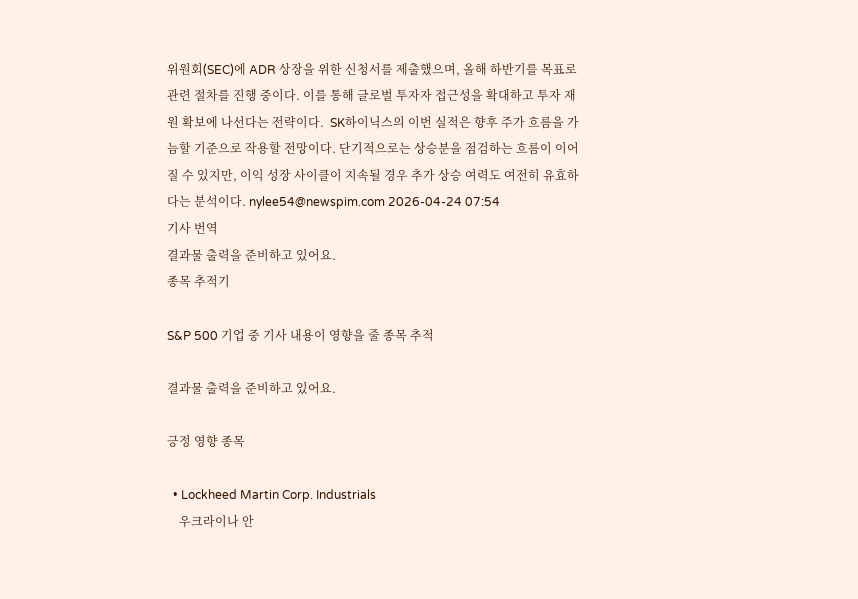위원회(SEC)에 ADR 상장을 위한 신청서를 제출했으며, 올해 하반기를 목표로 관련 절차를 진행 중이다. 이를 통해 글로벌 투자자 접근성을 확대하고 투자 재원 확보에 나선다는 전략이다.  SK하이닉스의 이번 실적은 향후 주가 흐름을 가늠할 기준으로 작용할 전망이다. 단기적으로는 상승분을 점검하는 흐름이 이어질 수 있지만, 이익 성장 사이클이 지속될 경우 추가 상승 여력도 여전히 유효하다는 분석이다. nylee54@newspim.com 2026-04-24 07:54
기사 번역
결과물 출력을 준비하고 있어요.
종목 추적기

S&P 500 기업 중 기사 내용이 영향을 줄 종목 추적

결과물 출력을 준비하고 있어요.

긍정 영향 종목

  • Lockheed Martin Corp. Industrials
    우크라이나 안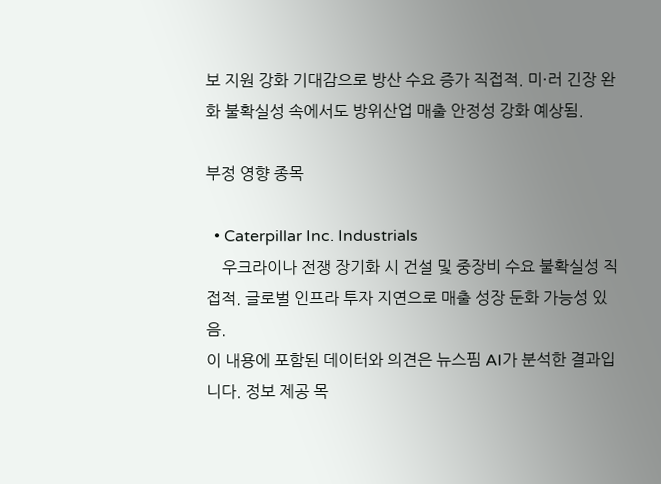보 지원 강화 기대감으로 방산 수요 증가 직접적. 미·러 긴장 완화 불확실성 속에서도 방위산업 매출 안정성 강화 예상됨.

부정 영향 종목

  • Caterpillar Inc. Industrials
    우크라이나 전쟁 장기화 시 건설 및 중장비 수요 불확실성 직접적. 글로벌 인프라 투자 지연으로 매출 성장 둔화 가능성 있음.
이 내용에 포함된 데이터와 의견은 뉴스핌 AI가 분석한 결과입니다. 정보 제공 목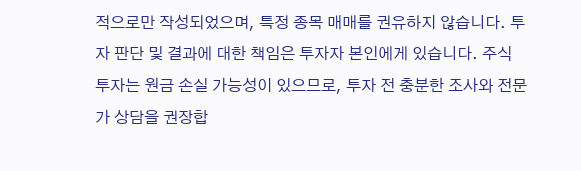적으로만 작성되었으며, 특정 종목 매매를 권유하지 않습니다. 투자 판단 및 결과에 대한 책임은 투자자 본인에게 있습니다. 주식 투자는 원금 손실 가능성이 있으므로, 투자 전 충분한 조사와 전문가 상담을 권장합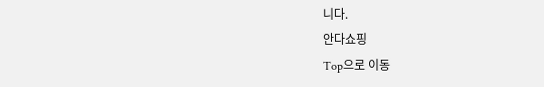니다.
안다쇼핑
Top으로 이동